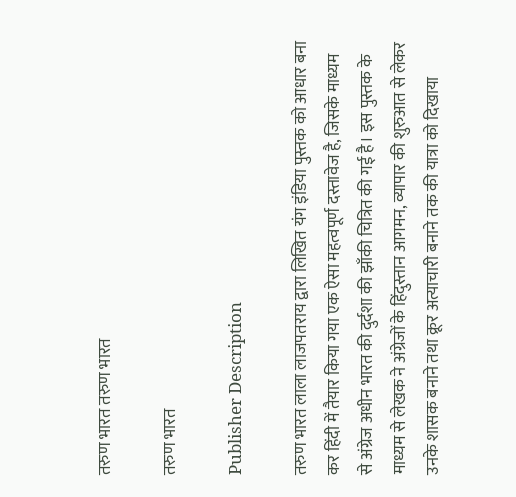तरुण भारत तरुण भारत

तरुण भारत

Publisher Description

तरुण भारत लाला लाजपतराय द्वारा लिखित यंग इंडिया पुस्तक को आधार बना कर हिंदी में तैयार किया गया एक ऐसा महत्वपूर्ण दस्तावेज है, जिसके माध्यम से अंग्रेज अधीन भारत की दुर्दशा की झाँकी चित्रित की गई है। इस पुस्तक के माध्यम से लेखक ने अंग्रेजों के हिंदुस्तान आगमन, व्यापार की शुरुआत से लेकर उनके शासक बनाने तथा क्रूर अत्याचारी बनाने तक की यात्रा को दिखाया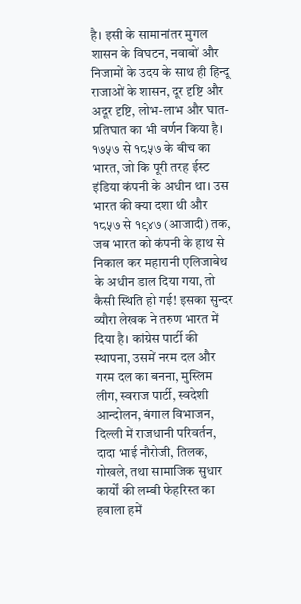है। इसी के सामानांतर मुगल शासन के विघटन, नवाबों और निजामों के उदय के साथ ही हिन्दू राजाओं के शासन, दूर दृष्टि और अदूर दृष्टि, लोभ-लाभ और घात-प्रतिघात का भी वर्णन किया है। १७५७ से १८५७ के बीच का भारत, जो कि पूरी तरह ईस्ट इंडिया कंपनी के अधीन था। उस भारत की क्या दशा थी और १८५७ से १९४७ (आजादी) तक, जब भारत को कंपनी के हाथ से निकाल कर महारानी एलिजाबेथ के अधीन डाल दिया गया, तो कैसी स्थिति हो गई! इसका सुन्दर व्यौरा लेखक ने तरुण भारत में दिया है। कांग्रेस पार्टी की स्थापना, उसमें नरम दल और गरम दल का बनना, मुस्लिम लीग, स्वराज पार्टी, स्वदेशी आन्दोलन, बंगाल विभाजन, दिल्ली में राजधानी परिवर्तन, दादा भाई नौरोजी, तिलक, गोखले, तथा सामाजिक सुधार कार्यों की लम्बी फेहरिस्त का हवाला हमें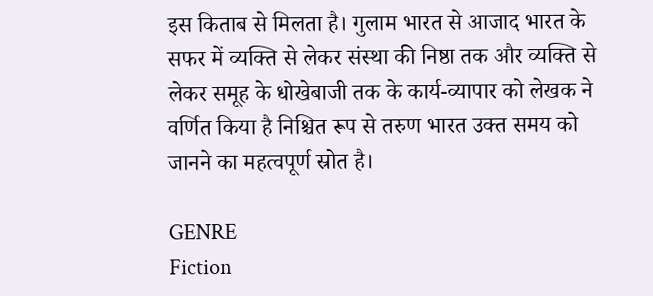इस किताब से मिलता है। गुलाम भारत से आजाद भारत के सफर में व्यक्ति से लेकर संस्था की निष्ठा तक और व्यक्ति से लेकर समूह के धोखेबाजी तक के कार्य-व्यापार को लेखक ने वर्णित किया है निश्चित रूप से तरुण भारत उक्त समय को जानने का महत्वपूर्ण स्रोत है।

GENRE
Fiction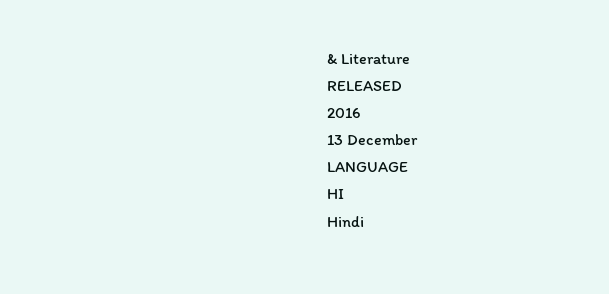& Literature
RELEASED
2016
13 December
LANGUAGE
HI
Hindi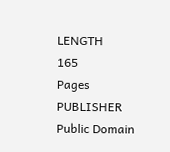LENGTH
165
Pages
PUBLISHER
Public Domain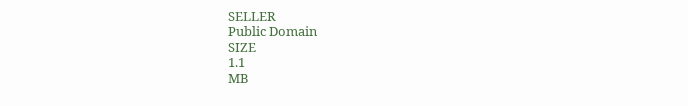SELLER
Public Domain
SIZE
1.1
MB